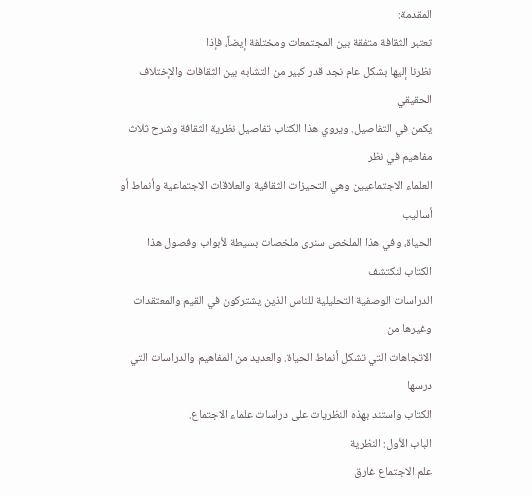المقدمة:
تعتبر الثقافة متفقة بين المجتمعات ومختلفة إيضاً، فإذا
نظرنا إليها بشكل عام نجد قدر كبير من التشابه بين الثقافات والإختلاف الحقيقي
يكمن في التفاصيل. ويروي هذا الكتاب تفاصيل نظرية الثقافة وشرح ثلاث مفاهيم في نظر
العلماء الاجتماعيين وهي التحيزات الثقافية والعلاقات الاجتماعية وأنماط أو أساليب
الحياة، وفي هذا الملخص سنرى ملخصات بسيطة لأبواب وفصول هذا الكتاب لنكتشف
الدراسات الوصفية التحليلية للناس الذين يشتركون في القيم والمعتقدات وغيرها من
الاتجاهات التي تشكل أنماط الحياة. والعديد من المفاهيم والدراسات التي درسها
الكتاب واستند بهذه النظريات على دراسات علماء الاجتماع.
الباب الأول: النظرية
علم الاجتماع غارق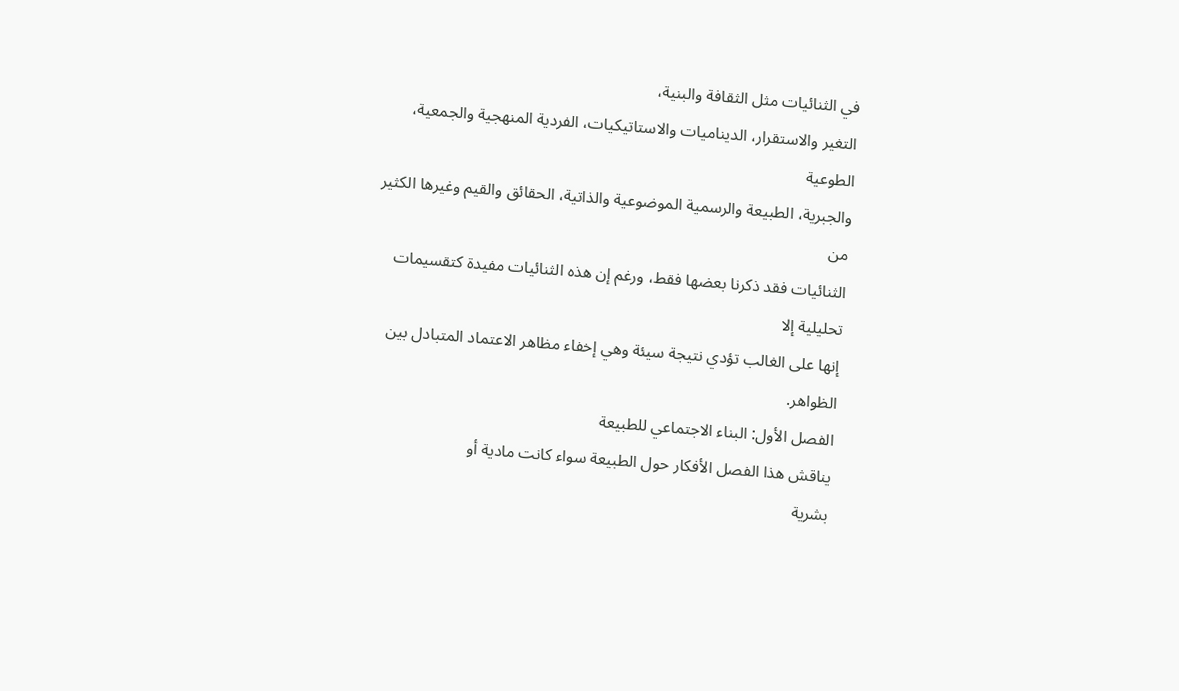في الثنائيات مثل الثقافة والبنية،
التغير والاستقرار، الديناميات والاستاتيكيات، الفردية المنهجية والجمعية، الطوعية
والجبرية، الطبيعة والرسمية الموضوعية والذاتية، الحقائق والقيم وغيرها الكثير من
الثنائيات فقد ذكرنا بعضها فقط، ورغم إن هذه الثنائيات مفيدة كتقسيمات تحليلية إلا
إنها على الغالب تؤدي نتيجة سيئة وهي إخفاء مظاهر الاعتماد المتبادل بين الظواهر.
الفصل الأول: البناء الاجتماعي للطبيعة
يناقش هذا الفصل الأفكار حول الطبيعة سواء كانت مادية أو
بشرية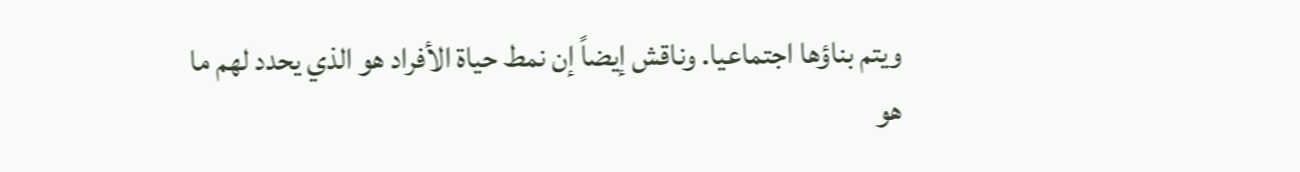ويتم بناؤها اجتماعيا. وناقش إيضاً إن نمط حياة الأفراد هو الذي يحدد لهم ما
هو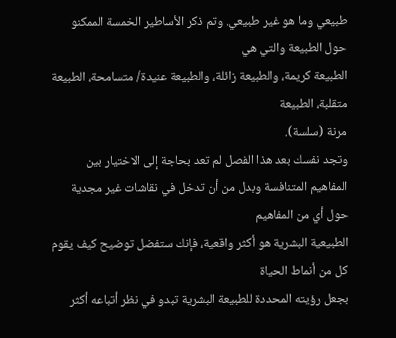طبيعي وما هو غير طبيعي. وتم ذكر الأساطير الخمسة الممكنو حول الطبيعة والتي هي
الطبيعة كريمة، والطبيعة زائلة، والطبيعة عنيدة/ متسامحة، الطبيعة متقلبة، الطبيعة
مرنة (سلسة).
وتجد نفسك بعد هذا الفصل لم تعد بحاجة إلى الاختيار بين
المفاهيم المتنافسة وبدل من أن تدخل في نقاشات غير مجدية حول أي من المفاهيم
الطبيعية البشرية هو أكثر واقعية، فإنك ستفضل توضيح كيف يقوم كل من أنماط الحياة
بجعل رؤيته المحددة للطبيعة البشرية تبدو في نظر أتباعه أكثر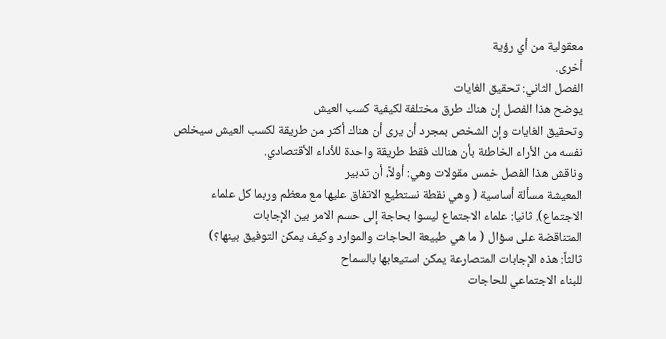معقولية من أي رؤية
أخرى.
الفصل الثاني: تحقيق الغايات
يوضح هذا الفصل إن هناك طرق مختلفة لكيفية كسب العيش
وتحقيق الغايات وإن الشخص بمجرد أن يرى أن هناك أكثر من طريقة لكسب العيش سيخلص
نفسه من الأراء الخاطئة بأن هنالك فقط طريقة واحدة للأداء الأقتصادي.
وناقش هذا الفصل خمس مقولات وهي: أولاً، أن تدبير
المعيشة مسألة أساسية ( وهي نقطة نستطيع الاتفاق عليها مع معظم وربما كل علماء
الاجتماع). ثانيا: علماء الاجتماع ليسوا بحاجة إلى حسم الامر بين الإجابات
المتناقضة على سؤال ( ما هي طبيعة الحاجات والموارد وكيف يمكن التوفيق بينها؟)
ثالثاً: هذه الإجابات المتصارعة يمكن استيعابها بالسماح
للبناء الاجتماعي للحاجات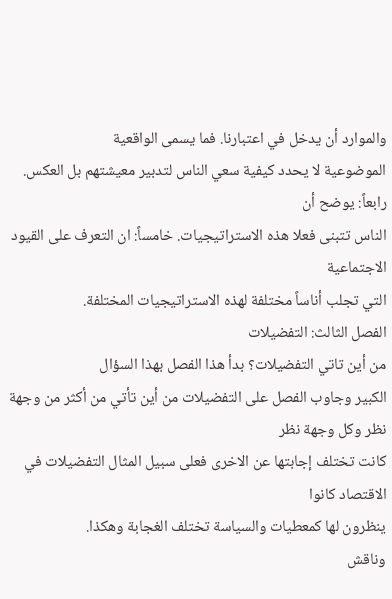والموارد أن يدخل في اعتبارنا. فما يسمى الواقعية
الموضوعية لا يحدد كيفية سعي الناس لتدبير معيشتهم بل العكس. رابعاً: يوضح أن
الناس تتبنى فعلا هذه الاستراتيجيات. خامساً: ان التعرف على القيود الاجتماعية
التي تجلب أناساً مختلفة لهذه الاستراتيجيات المختلفة.
الفصل الثالث: التفضيلات
من أين تاتي التفضيلات؟ بدأ هذا الفصل بهذا السؤال
الكبير وجاوب الفصل على التفضيلات من أين تأتي من أكثر من وجهة نظر وكل وجهة نظر
كانت تختلف إجابتها عن الاخرى فعلى سبيل المثال التفضيلات في الاقتصاد كانوا
ينظرون لها كمعطيات والسياسة تختلف الغجابة وهكذا.
وناقش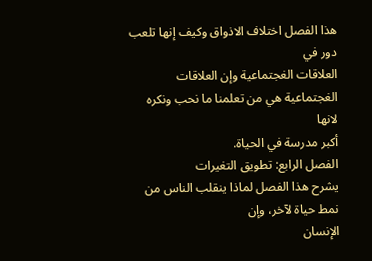هذا الفصل اختلاف الاذواق وكيف إنها تلعب دور في
العلاقات الغجتماعية وإن العلاقات الغجتماعية هي من تعلمنا ما نحب ونكره لانها
أكبر مدرسة في الحياة.
الفصل الرابع: تطويق التغيرات
يشرح هذا الفصل لماذا ينقلب الناس من نمط حياة لآخر، وإن
الإنسان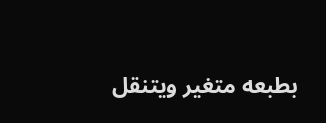بطبعه متغير ويتنقل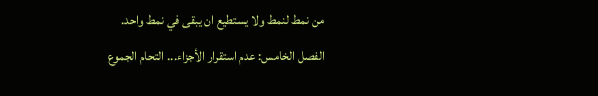من نمط لنمط ولا يستطيع ان يبقى في نمط واحد.
الفصل الخامس: عدم استقرار الأجزاء... التحام الجموع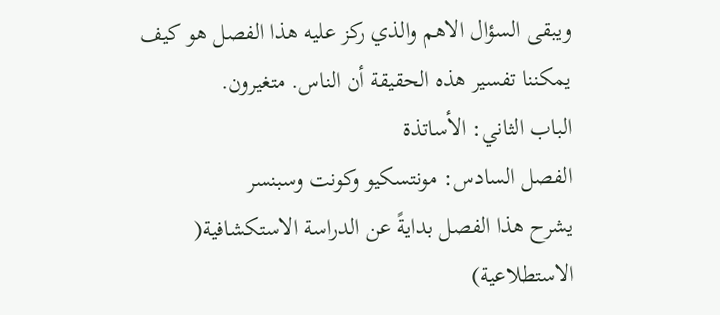ويبقى السؤال الاهم والذي ركز عليه هذا الفصل هو كيف
يمكننا تفسير هذه الحقيقة أن الناس. متغيرون.
الباب الثاني: الأساتذة
الفصل السادس: مونتسكيو وكونت وسبنسر
يشرح هذا الفصل بدايةً عن الدراسة الاستكشافية(
الاستطلاعية)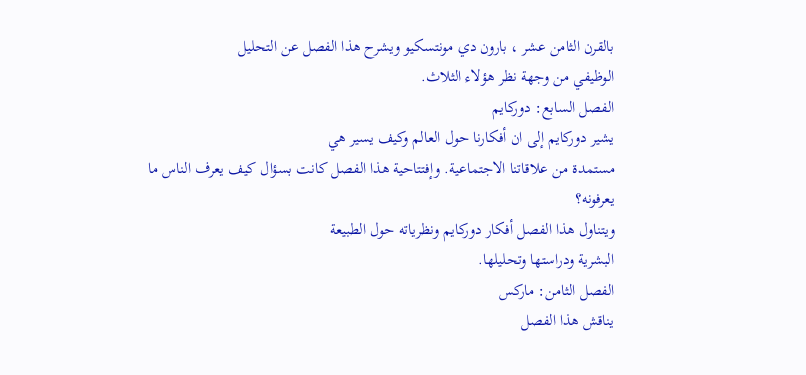بالقرن الثامن عشر ، بارون دي مونتسكيو ويشرح هذا الفصل عن التحليل
الوظيفي من وجهة نظر هؤلاء الثلاث.
الفصل السابع: دوركايم
يشير دوركايم إلى ان أفكارنا حول العالم وكيف يسير هي
مستمدة من علاقاتنا الاجتماعية. وإفتتاحية هذا الفصل كانت بسؤال كيف يعرف الناس ما
يعرفونه؟
ويتناول هذا الفصل أفكار دوركايم ونظرياته حول الطبيعة
البشرية ودراستها وتحليلها.
الفصل الثامن: ماركس
يناقش هذا الفصل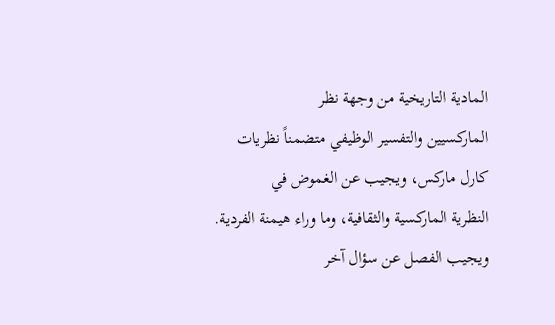المادية التاريخية من وجهة نظر
الماركسيين والتفسير الوظيفي متضمناً نظريات كارل ماركس، ويجيب عن الغموض في
النظرية الماركسية والثقافية، وما وراء هيمنة الفردية. ويجيب الفصل عن سؤال آخر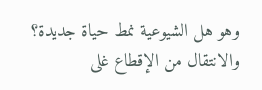وهو هل الشيوعية نمط حياة جديدة؟ والانتقال من الإقطاع غلى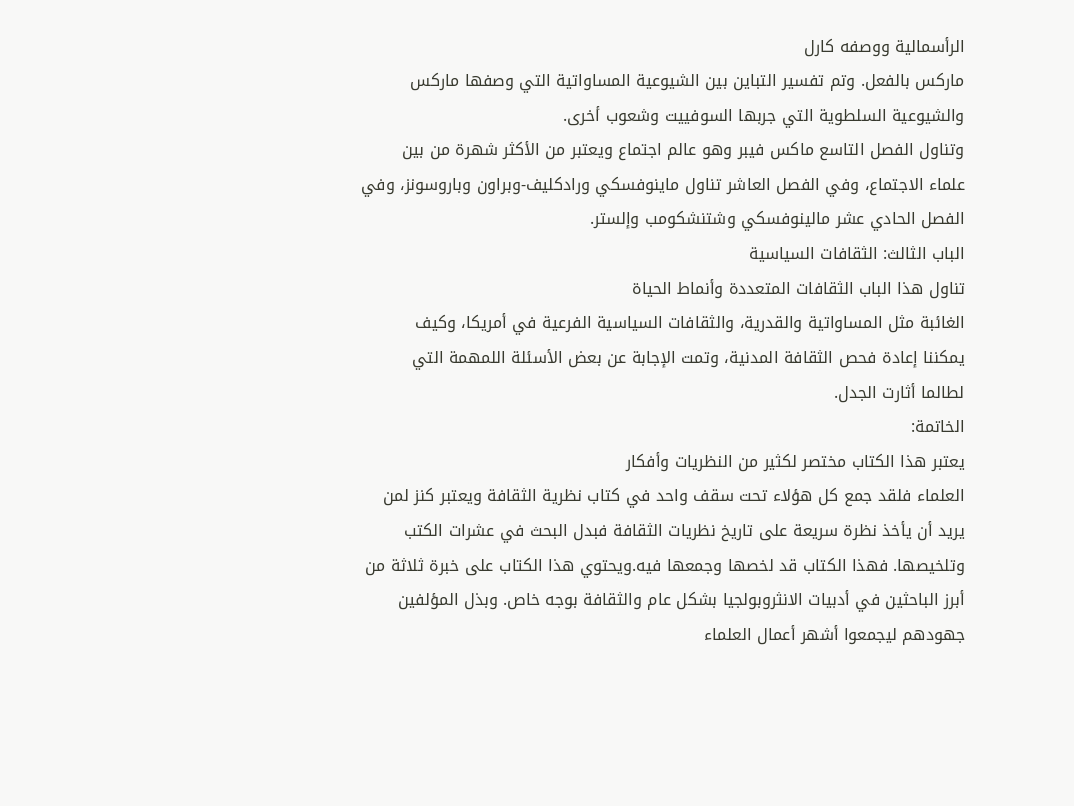الرأسمالية ووصفه كارل
ماركس بالفعل. وتم تفسير التباين بين الشيوعية المساواتية التي وصفها ماركس
والشيوعية السلطوية التي جربها السوفييت وشعوب أخرى.
وتناول الفصل التاسع ماكس فيبر وهو عالم اجتماع ويعتبر من الأكثر شهرة من بين
علماء الاجتماع، وفي الفصل العاشر تناول ماينوفسكي ورادكليف-وبراون وباروسونز، وفي
الفصل الحادي عشر مالينوفسكي وشتنشكومب وإلستر.
الباب الثالث: الثقافات السياسية
تناول هذا الباب الثقافات المتعددة وأنماط الحياة
الغائبة مثل المساواتية والقدرية، والثقافات السياسية الفرعية في أمريكا، وكيف
يمكننا إعادة فحص الثقافة المدنية، وتمت الإجابة عن بعض الأسئلة اللمهمة التي
لطالما أثارت الجدل.
الخاتمة:
يعتبر هذا الكتاب مختصر لكثير من النظريات وأفكار
العلماء فلقد جمع كل هؤلاء تحت سقف واحد في كتاب نظرية الثقافة ويعتبر كنز لمن
يريد أن يأخذ نظرة سريعة على تاريخ نظريات الثقافة فبدل البحث في عشرات الكتب
وتلخيصها. فهذا الكتاب قد لخصها وجمعها فيه.ويحتوي هذا الكتاب على خبرة ثلاثة من
أبرز الباحثين في أدبيات الانثروبولجيا بشكل عام والثقافة بوجه خاص. وبذل المؤلفين
جهودهم ليجمعوا أشهر أعمال العلماء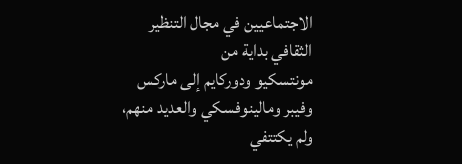الاجتماعيين في مجال التنظير الثقافي بداية من
مونتسكيو ودوركايم إلى ماركس وفيبر ومالينوفسكي والعديد منهم، ولم يكتتفي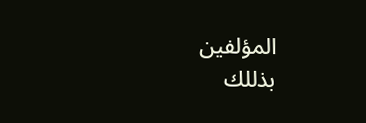المؤلفين
بذللك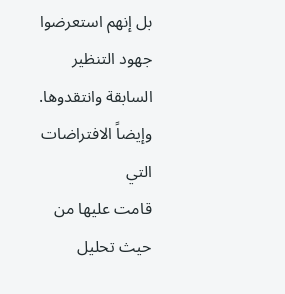بل إنهم استعرضوا جهود التنظير السابقة وانتقدوها. وإيضاً الافتراضات التي
قامت عليها من حيث تحليل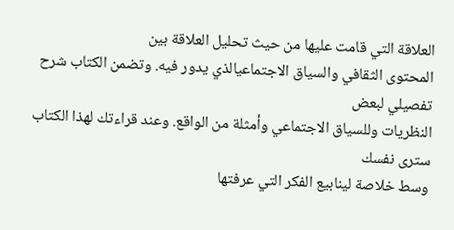العلاقة التي قامت عليها من حيث تحليل العلاقة بين
المحتوى الثقافي والسياق الاجتماعيالذي يدور فيه. وتضمن الكتاب شرح تفصيلي لبعض
النظريات وللسياق الاجتماعي وأمثلة من الواقع. وعند قراءتك لهذا الكتاب سترى نفسك
وسط خلاصة لينابيع الفكر التي عرفتها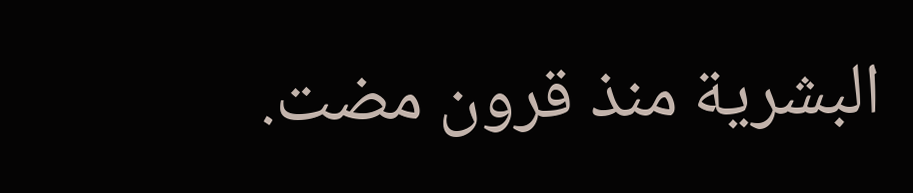البشرية منذ قرون مضت.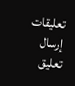تعليقات
إرسال تعليق